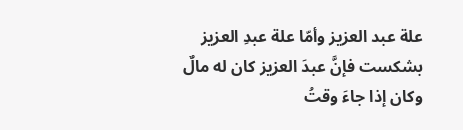علة عبد العزيز وأمّا علة عبدِ العزيز بشكست فإنَّ عبدَ العزيز كان له مالٌ وكان إذا جاءَ وقتُ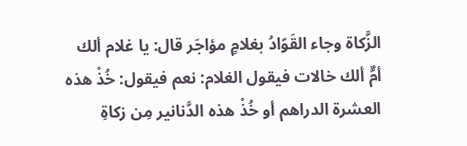الزَّكاة وجاء القَوّادُ بغلامٍ مؤاجَر قال: يا غلام ألك أمٌّ ألك خالات فيقول الغلام: نعم فيقول: خُذْ هذه العشرة الدراهم أو خُذْ هذه الدَّنانير مِن زكاةِ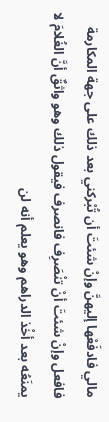مالي فادفَعْها إليهنَّ وإنْ شئتَ أن تُبْركني بعد ذلك على جهة المكارمة فافعل وإنْ شئتَ أنْ تنْصَرِف فانصرف فيقول ذلك وهو واثقٌ أنَّ الغُلامَ لا يمنَعُه بعد أخْذ الدراهم وهو يعلم أنه لن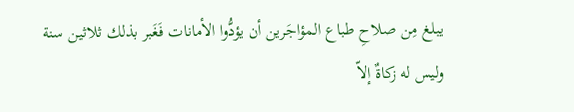يبلغ مِن صلاحِ طباع المؤاجَرين أن يؤدُّوا الأمانات فَغَبر بذلك ثلاثين سنة وليس له زكاةٌ إلاّ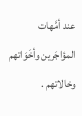عند أمَّهات المؤاجَرين وأخَوَاتهم وخالاتهم .